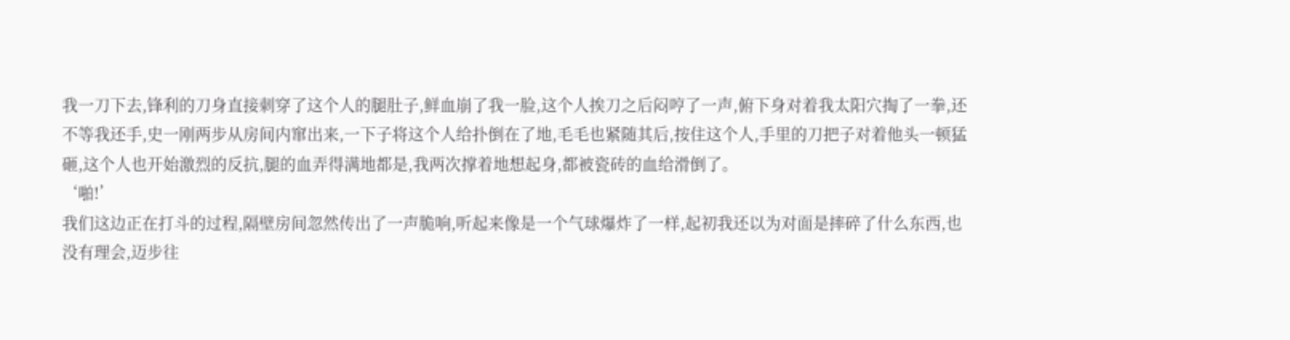我一刀下去,锋利的刀身直接刺穿了这个人的腿肚子,鲜血崩了我一脸,这个人挨刀之后闷哼了一声,俯下身对着我太阳穴掏了一拳,还不等我还手,史一刚两步从房间内窜出来,一下子将这个人给扑倒在了地,毛毛也紧随其后,按住这个人,手里的刀把子对着他头一顿猛砸,这个人也开始激烈的反抗,腿的血弄得满地都是,我两次撑着地想起身,都被瓷砖的血给滑倒了。
‘啪!’
我们这边正在打斗的过程,隔壁房间忽然传出了一声脆响,听起来像是一个气球爆炸了一样,起初我还以为对面是摔碎了什么东西,也没有理会,迈步往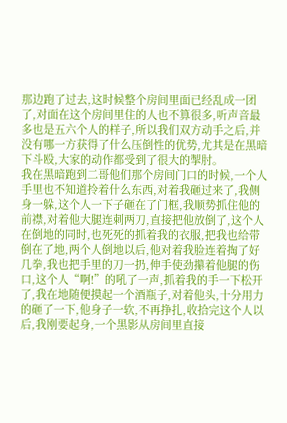那边跑了过去,这时候整个房间里面已经乱成一团了,对面在这个房间里住的人也不算很多,听声音最多也是五六个人的样子,所以我们双方动手之后,并没有哪一方获得了什么压倒性的优势,尤其是在黑暗下斗殴,大家的动作都受到了很大的掣肘。
我在黑暗跑到二哥他们那个房间门口的时候,一个人手里也不知道拎着什么东西,对着我砸过来了,我侧身一躲,这个人一下子砸在了门框,我顺势抓住他的前襟,对着他大腿连刺两刀,直接把他放倒了,这个人在倒地的同时,也死死的抓着我的衣服,把我也给带倒在了地,两个人倒地以后,他对着我脸连着掏了好几拳,我也把手里的刀一扔,伸手使劲攥着他腿的伤口,这个人“啊!”的吼了一声,抓着我的手一下松开了,我在地随便摸起一个酒瓶子,对着他头,十分用力的砸了一下,他身子一软,不再挣扎,收拾完这个人以后,我刚要起身,一个黑影从房间里直接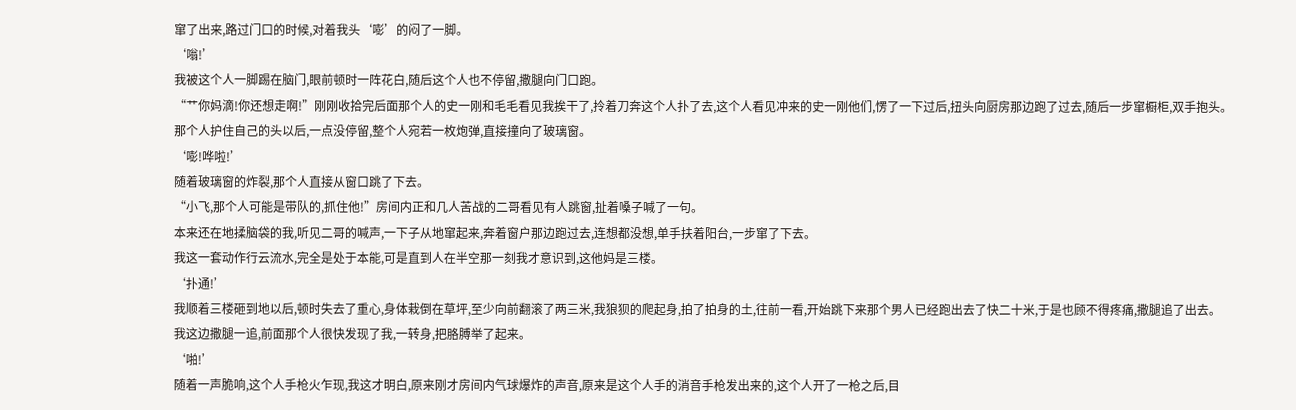窜了出来,路过门口的时候,对着我头‘嘭’的闷了一脚。
‘嗡!’
我被这个人一脚踢在脑门,眼前顿时一阵花白,随后这个人也不停留,撒腿向门口跑。
“艹你妈滴!你还想走啊!”刚刚收拾完后面那个人的史一刚和毛毛看见我挨干了,拎着刀奔这个人扑了去,这个人看见冲来的史一刚他们,愣了一下过后,扭头向厨房那边跑了过去,随后一步窜橱柜,双手抱头。
那个人护住自己的头以后,一点没停留,整个人宛若一枚炮弹,直接撞向了玻璃窗。
‘嘭!哗啦!’
随着玻璃窗的炸裂,那个人直接从窗口跳了下去。
“小飞,那个人可能是带队的,抓住他!”房间内正和几人苦战的二哥看见有人跳窗,扯着嗓子喊了一句。
本来还在地揉脑袋的我,听见二哥的喊声,一下子从地窜起来,奔着窗户那边跑过去,连想都没想,单手扶着阳台,一步窜了下去。
我这一套动作行云流水,完全是处于本能,可是直到人在半空那一刻我才意识到,这他妈是三楼。
‘扑通!’
我顺着三楼砸到地以后,顿时失去了重心,身体栽倒在草坪,至少向前翻滚了两三米,我狼狈的爬起身,拍了拍身的土,往前一看,开始跳下来那个男人已经跑出去了快二十米,于是也顾不得疼痛,撒腿追了出去。
我这边撒腿一追,前面那个人很快发现了我,一转身,把胳膊举了起来。
‘啪!’
随着一声脆响,这个人手枪火乍现,我这才明白,原来刚才房间内气球爆炸的声音,原来是这个人手的消音手枪发出来的,这个人开了一枪之后,目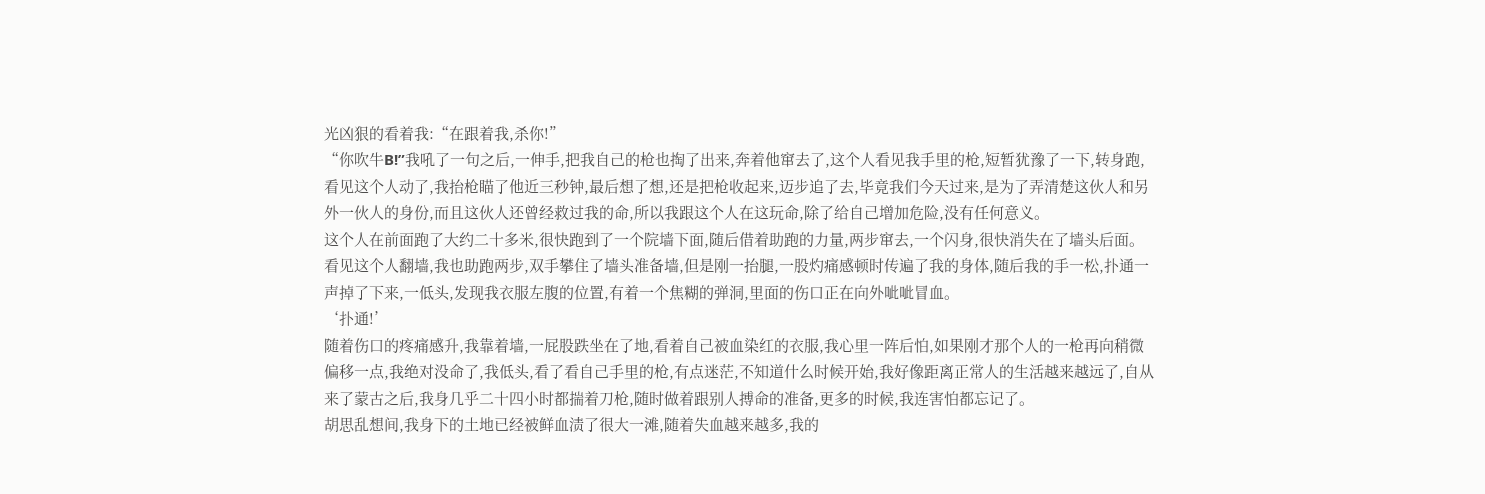光凶狠的看着我:“在跟着我,杀你!”
“你吹牛B!”我吼了一句之后,一伸手,把我自己的枪也掏了出来,奔着他窜去了,这个人看见我手里的枪,短暂犹豫了一下,转身跑,看见这个人动了,我抬枪瞄了他近三秒钟,最后想了想,还是把枪收起来,迈步追了去,毕竟我们今天过来,是为了弄清楚这伙人和另外一伙人的身份,而且这伙人还曾经救过我的命,所以我跟这个人在这玩命,除了给自己增加危险,没有任何意义。
这个人在前面跑了大约二十多米,很快跑到了一个院墙下面,随后借着助跑的力量,两步窜去,一个闪身,很快消失在了墙头后面。
看见这个人翻墙,我也助跑两步,双手攀住了墙头准备墙,但是刚一抬腿,一股灼痛感顿时传遍了我的身体,随后我的手一松,扑通一声掉了下来,一低头,发现我衣服左腹的位置,有着一个焦糊的弹洞,里面的伤口正在向外呲呲冒血。
‘扑通!’
随着伤口的疼痛感升,我靠着墙,一屁股跌坐在了地,看着自己被血染红的衣服,我心里一阵后怕,如果刚才那个人的一枪再向稍微偏移一点,我绝对没命了,我低头,看了看自己手里的枪,有点迷茫,不知道什么时候开始,我好像距离正常人的生活越来越远了,自从来了蒙古之后,我身几乎二十四小时都揣着刀枪,随时做着跟别人搏命的准备,更多的时候,我连害怕都忘记了。
胡思乱想间,我身下的土地已经被鲜血渍了很大一滩,随着失血越来越多,我的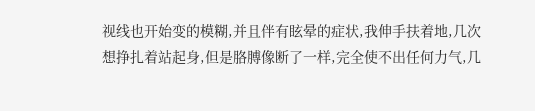视线也开始变的模糊,并且伴有眩晕的症状,我伸手扶着地,几次想挣扎着站起身,但是胳膊像断了一样,完全使不出任何力气,几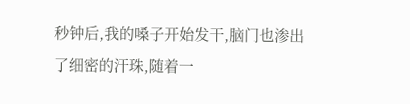秒钟后,我的嗓子开始发干,脑门也渗出了细密的汗珠,随着一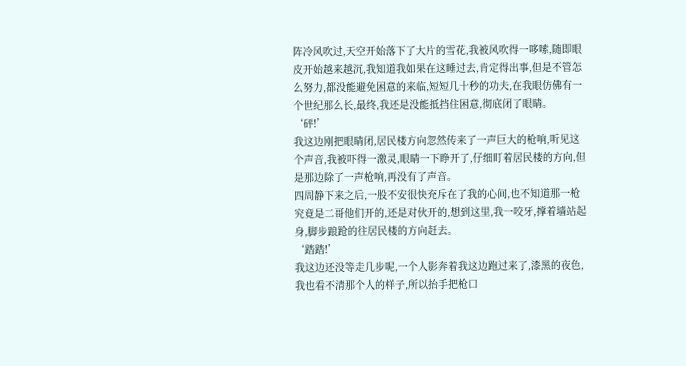阵冷风吹过,天空开始落下了大片的雪花,我被风吹得一哆嗦,随即眼皮开始越来越沉,我知道我如果在这睡过去,肯定得出事,但是不管怎么努力,都没能避免困意的来临,短短几十秒的功夫,在我眼仿佛有一个世纪那么长,最终,我还是没能抵挡住困意,彻底闭了眼睛。
‘砰!’
我这边刚把眼睛闭,居民楼方向忽然传来了一声巨大的枪响,听见这个声音,我被吓得一激灵,眼睛一下睁开了,仔细盯着居民楼的方向,但是那边除了一声枪响,再没有了声音。
四周静下来之后,一股不安很快充斥在了我的心间,也不知道那一枪究竟是二哥他们开的,还是对伙开的,想到这里,我一咬牙,撑着墙站起身,脚步踉跄的往居民楼的方向赶去。
‘踏踏!’
我这边还没等走几步呢,一个人影奔着我这边跑过来了,漆黑的夜色,我也看不清那个人的样子,所以抬手把枪口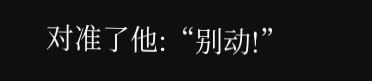对准了他:“别动!”